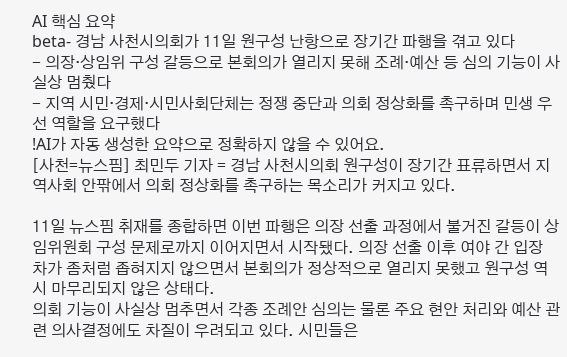AI 핵심 요약
beta- 경남 사천시의회가 11일 원구성 난항으로 장기간 파행을 겪고 있다
- 의장·상임위 구성 갈등으로 본회의가 열리지 못해 조례·예산 등 심의 기능이 사실상 멈췄다
- 지역 시민·경제·시민사회단체는 정쟁 중단과 의회 정상화를 촉구하며 민생 우선 역할을 요구했다
!AI가 자동 생성한 요약으로 정확하지 않을 수 있어요.
[사천=뉴스핌] 최민두 기자 = 경남 사천시의회 원구성이 장기간 표류하면서 지역사회 안팎에서 의회 정상화를 촉구하는 목소리가 커지고 있다.

11일 뉴스핌 취재를 종합하면 이번 파행은 의장 선출 과정에서 불거진 갈등이 상임위원회 구성 문제로까지 이어지면서 시작됐다. 의장 선출 이후 여야 간 입장 차가 좀처럼 좁혀지지 않으면서 본회의가 정상적으로 열리지 못했고 원구성 역시 마무리되지 않은 상태다.
의회 기능이 사실상 멈추면서 각종 조례안 심의는 물론 주요 현안 처리와 예산 관련 의사결정에도 차질이 우려되고 있다. 시민들은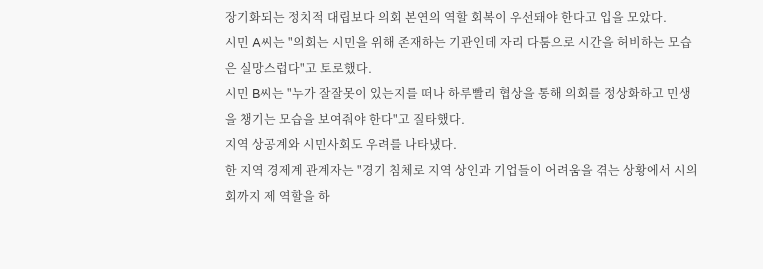장기화되는 정치적 대립보다 의회 본연의 역할 회복이 우선돼야 한다고 입을 모았다.
시민 A씨는 "의회는 시민을 위해 존재하는 기관인데 자리 다툼으로 시간을 허비하는 모습은 실망스럽다"고 토로했다.
시민 B씨는 "누가 잘잘못이 있는지를 떠나 하루빨리 협상을 통해 의회를 정상화하고 민생을 챙기는 모습을 보여줘야 한다"고 질타했다.
지역 상공계와 시민사회도 우려를 나타냈다.
한 지역 경제계 관계자는 "경기 침체로 지역 상인과 기업들이 어려움을 겪는 상황에서 시의회까지 제 역할을 하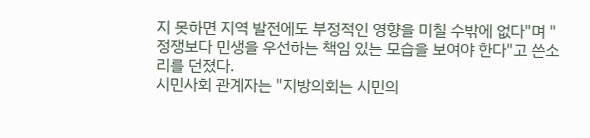지 못하면 지역 발전에도 부정적인 영향을 미칠 수밖에 없다"며 "정쟁보다 민생을 우선하는 책임 있는 모습을 보여야 한다"고 쓴소리를 던졌다.
시민사회 관계자는 "지방의회는 시민의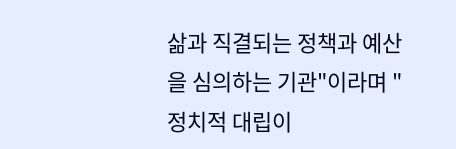삶과 직결되는 정책과 예산을 심의하는 기관"이라며 "정치적 대립이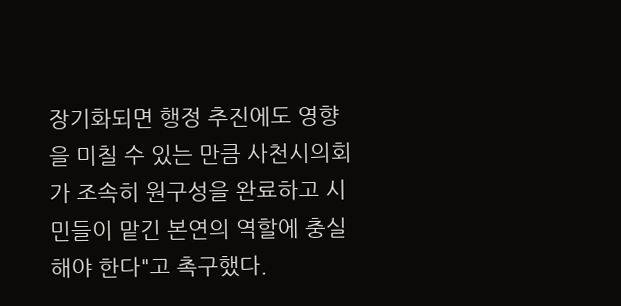장기화되면 행정 추진에도 영향을 미칠 수 있는 만큼 사천시의회가 조속히 원구성을 완료하고 시민들이 맡긴 본연의 역할에 충실해야 한다"고 촉구했다.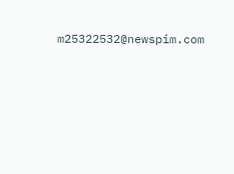m25322532@newspim.com